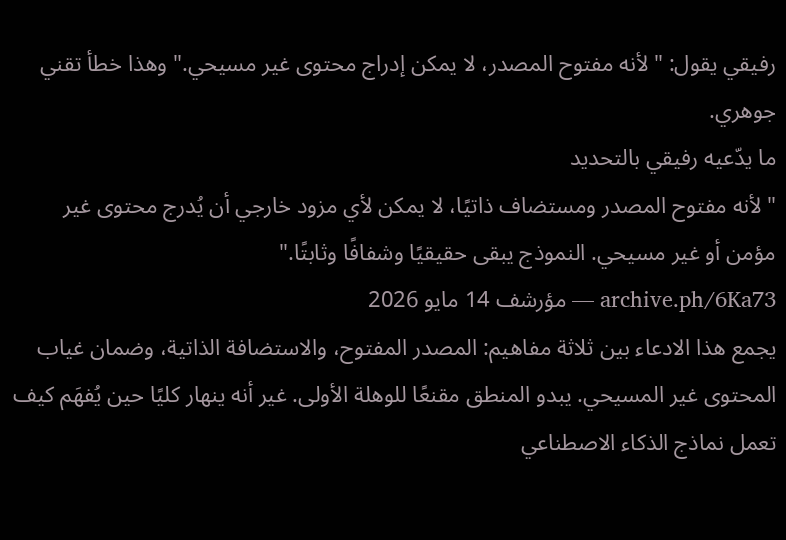رفيقي يقول: "لأنه مفتوح المصدر، لا يمكن إدراج محتوى غير مسيحي." وهذا خطأ تقني جوهري.
ما يدّعيه رفيقي بالتحديد
"لأنه مفتوح المصدر ومستضاف ذاتيًا، لا يمكن لأي مزود خارجي أن يُدرج محتوى غير مؤمن أو غير مسيحي. النموذج يبقى حقيقيًا وشفافًا وثابتًا."
archive.ph/6Ka73 — مؤرشف 14 مايو 2026
يجمع هذا الادعاء بين ثلاثة مفاهيم: المصدر المفتوح، والاستضافة الذاتية، وضمان غياب المحتوى غير المسيحي. يبدو المنطق مقنعًا للوهلة الأولى. غير أنه ينهار كليًا حين يُفهَم كيف تعمل نماذج الذكاء الاصطناعي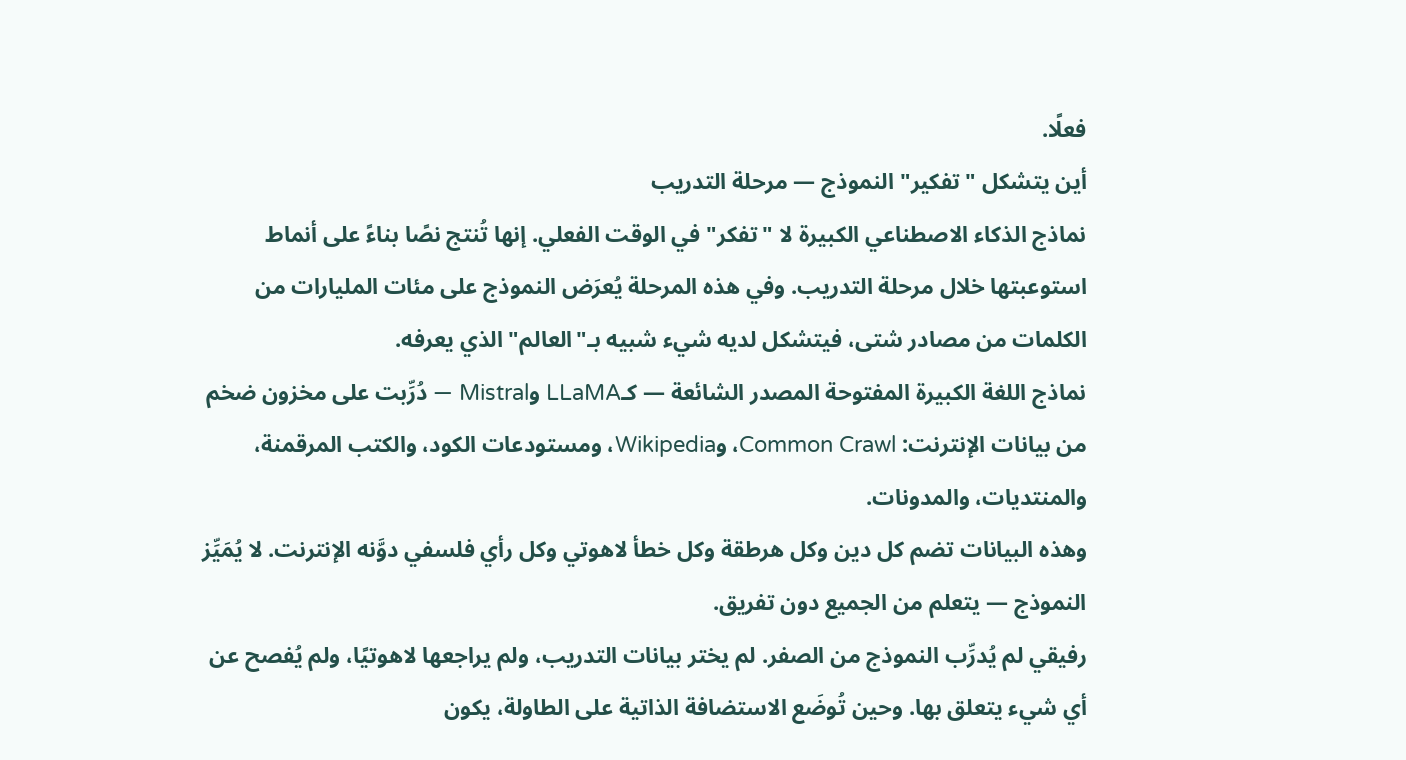فعلًا.
أين يتشكل "تفكير" النموذج — مرحلة التدريب
نماذج الذكاء الاصطناعي الكبيرة لا "تفكر" في الوقت الفعلي. إنها تُنتج نصًا بناءً على أنماط استوعبتها خلال مرحلة التدريب. وفي هذه المرحلة يُعرَض النموذج على مئات المليارات من الكلمات من مصادر شتى، فيتشكل لديه شيء شبيه بـ"العالم" الذي يعرفه.
نماذج اللغة الكبيرة المفتوحة المصدر الشائعة — كـLLaMA وMistral — دُرِّبت على مخزون ضخم من بيانات الإنترنت: Common Crawl، وWikipedia، ومستودعات الكود، والكتب المرقمنة، والمنتديات، والمدونات.
وهذه البيانات تضم كل دين وكل هرطقة وكل خطأ لاهوتي وكل رأي فلسفي دوَّنه الإنترنت. لا يُمَيِّز النموذج — يتعلم من الجميع دون تفريق.
رفيقي لم يُدرِّب النموذج من الصفر. لم يختر بيانات التدريب، ولم يراجعها لاهوتيًا، ولم يُفصح عن أي شيء يتعلق بها. وحين تُوضَع الاستضافة الذاتية على الطاولة، يكون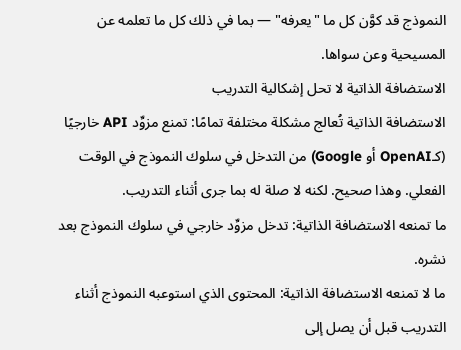النموذج قد كوَّن كل ما "يعرفه" — بما في ذلك كل ما تعلمه عن المسيحية وعن سواها.
الاستضافة الذاتية لا تحل إشكالية التدريب
الاستضافة الذاتية تُعالج مشكلة مختلفة تمامًا: تمنع مزوِّد API خارجيًا (كـOpenAI أو Google) من التدخل في سلوك النموذج في الوقت الفعلي. وهذا صحيح. لكنه لا صلة له بما جرى أثناء التدريب.
ما تمنعه الاستضافة الذاتية: تدخل مزوِّد خارجي في سلوك النموذج بعد نشره.
ما لا تمنعه الاستضافة الذاتية: المحتوى الذي استوعبه النموذج أثناء التدريب قبل أن يصل إلى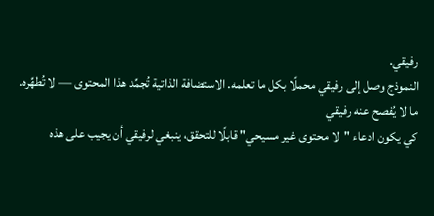رفيقي.
النموذج وصل إلى رفيقي محملًا بكل ما تعلمه. الاستضافة الذاتية تُجمِّد هذا المحتوى — لا تُطهِّره.
ما لا يُفصح عنه رفيقي
كي يكون ادعاء "لا محتوى غير مسيحي" قابلًا للتحقق، ينبغي لرفيقي أن يجيب على هذه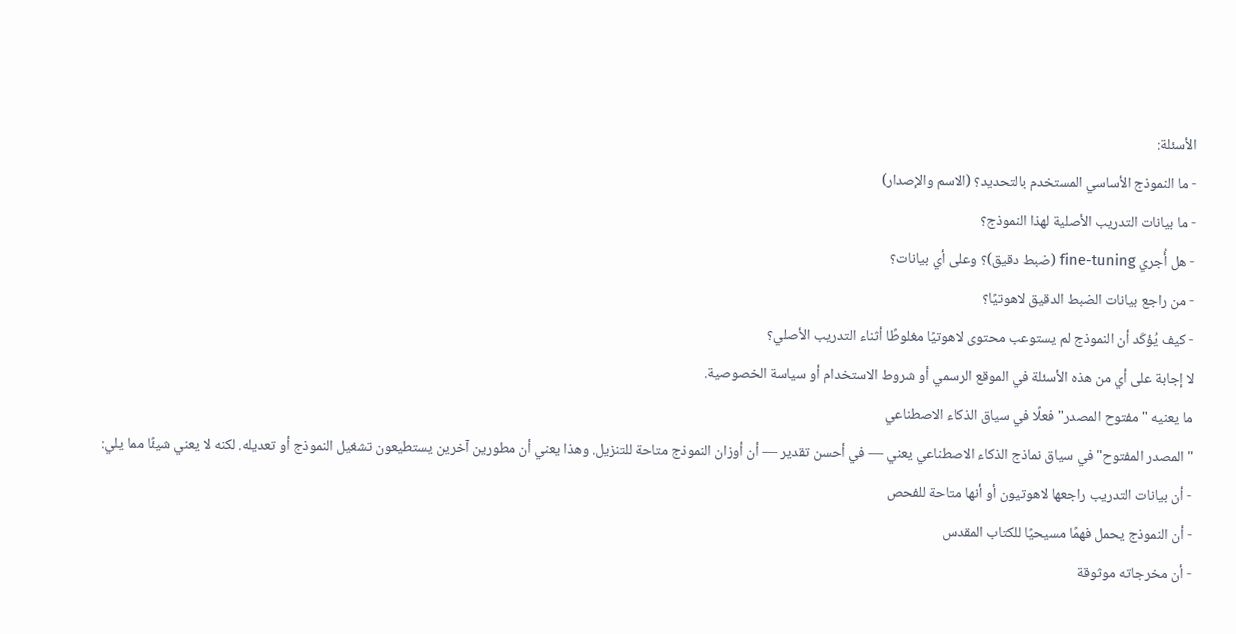الأسئلة:
- ما النموذج الأساسي المستخدم بالتحديد؟ (الاسم والإصدار)
- ما بيانات التدريب الأصلية لهذا النموذج؟
- هل أُجري fine-tuning (ضبط دقيق)؟ وعلى أي بيانات؟
- من راجع بيانات الضبط الدقيق لاهوتيًا؟
- كيف يُؤكَد أن النموذج لم يستوعب محتوى لاهوتيًا مغلوطًا أثناء التدريب الأصلي؟
لا إجابة على أي من هذه الأسئلة في الموقع الرسمي أو شروط الاستخدام أو سياسة الخصوصية.
ما يعنيه "مفتوح المصدر" فعلًا في سياق الذكاء الاصطناعي
"المصدر المفتوح" في سياق نماذج الذكاء الاصطناعي يعني — في أحسن تقدير — أن أوزان النموذج متاحة للتنزيل. وهذا يعني أن مطورين آخرين يستطيعون تشغيل النموذج أو تعديله. لكنه لا يعني شيئًا مما يلي:
- أن بيانات التدريب راجعها لاهوتيون أو أنها متاحة للفحص
- أن النموذج يحمل فهمًا مسيحيًا للكتاب المقدس
- أن مخرجاته موثوقة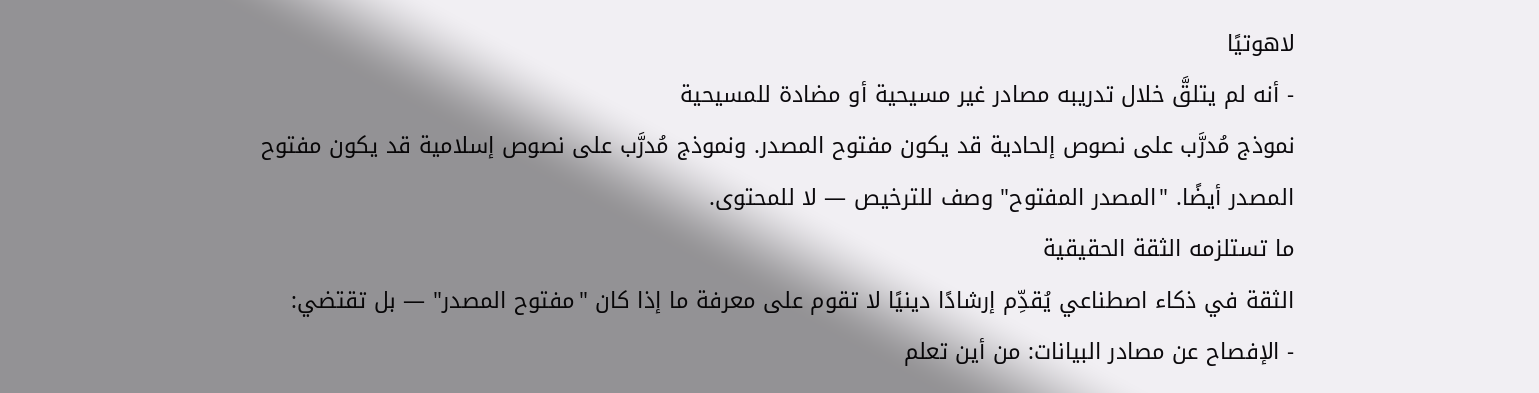لاهوتيًا
- أنه لم يتلقَّ خلال تدريبه مصادر غير مسيحية أو مضادة للمسيحية
نموذج مُدرَّب على نصوص إلحادية قد يكون مفتوح المصدر. ونموذج مُدرَّب على نصوص إسلامية قد يكون مفتوح المصدر أيضًا. "المصدر المفتوح" وصف للترخيص — لا للمحتوى.
ما تستلزمه الثقة الحقيقية
الثقة في ذكاء اصطناعي يُقدِّم إرشادًا دينيًا لا تقوم على معرفة ما إذا كان "مفتوح المصدر" — بل تقتضي:
- الإفصاح عن مصادر البيانات: من أين تعلم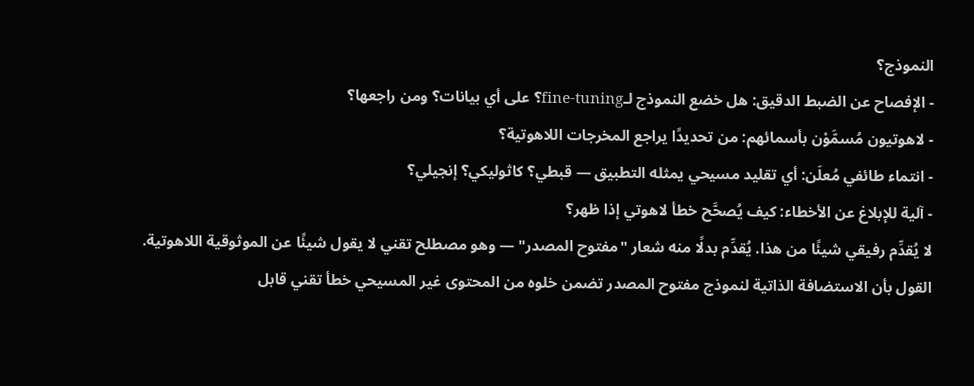النموذج؟
- الإفصاح عن الضبط الدقيق: هل خضع النموذج لـfine-tuning؟ على أي بيانات؟ ومن راجعها؟
- لاهوتيون مُسمَّوْن بأسمائهم: من تحديدًا يراجع المخرجات اللاهوتية؟
- انتماء طائفي مُعلَن: أي تقليد مسيحي يمثله التطبيق — قبطي؟ كاثوليكي؟ إنجيلي؟
- آلية للإبلاغ عن الأخطاء: كيف يُصحَّح خطأ لاهوتي إذا ظهر؟
لا يُقدِّم رفيقي شيئًا من هذا. يُقدِّم بدلًا منه شعار "مفتوح المصدر" — وهو مصطلح تقني لا يقول شيئًا عن الموثوقية اللاهوتية.
القول بأن الاستضافة الذاتية لنموذج مفتوح المصدر تضمن خلوه من المحتوى غير المسيحي خطأ تقني قابل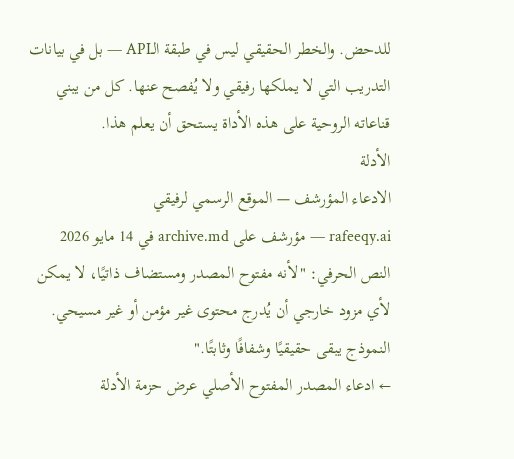للدحض. والخطر الحقيقي ليس في طبقة الـAPI — بل في بيانات التدريب التي لا يملكها رفيقي ولا يُفصح عنها. كل من يبني قناعاته الروحية على هذه الأداة يستحق أن يعلم هذا.
الأدلة
الادعاء المؤرشف — الموقع الرسمي لرفيقي
rafeeqy.ai — مؤرشف على archive.md في 14 مايو 2026
النص الحرفي: "لأنه مفتوح المصدر ومستضاف ذاتيًا، لا يمكن لأي مزود خارجي أن يُدرج محتوى غير مؤمن أو غير مسيحي. النموذج يبقى حقيقيًا وشفافًا وثابتًا."
← ادعاء المصدر المفتوح الأصلي عرض حزمة الأدلة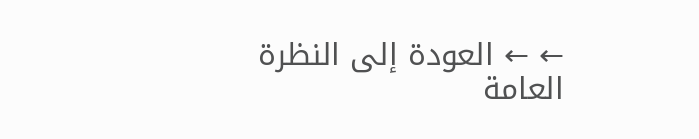← ← العودة إلى النظرة العامة